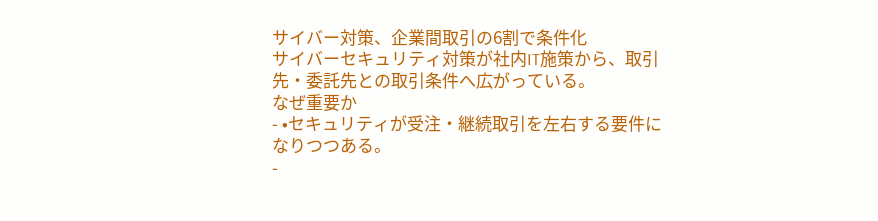サイバー対策、企業間取引の6割で条件化
サイバーセキュリティ対策が社内IT施策から、取引先・委託先との取引条件へ広がっている。
なぜ重要か
- •セキュリティが受注・継続取引を左右する要件になりつつある。
-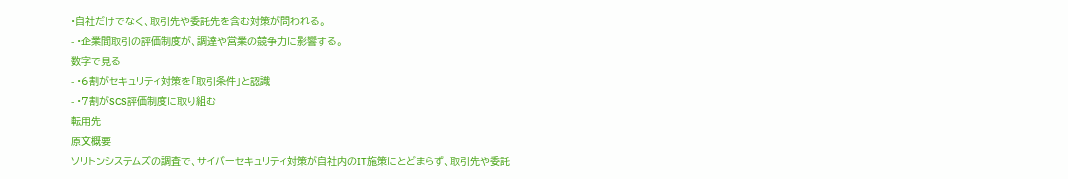•自社だけでなく、取引先や委託先を含む対策が問われる。
- •企業間取引の評価制度が、調達や営業の競争力に影響する。
数字で見る
- •6割がセキュリティ対策を「取引条件」と認識
- •7割がSCS評価制度に取り組む
転用先
原文概要
ソリトンシステムズの調査で、サイバーセキュリティ対策が自社内のIT施策にとどまらず、取引先や委託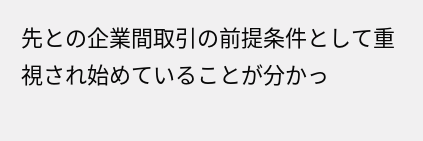先との企業間取引の前提条件として重視され始めていることが分かっ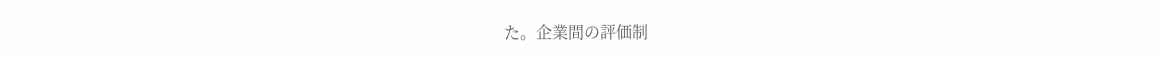た。企業間の評価制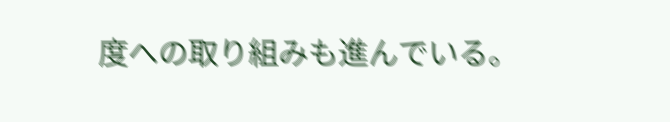度への取り組みも進んでいる。